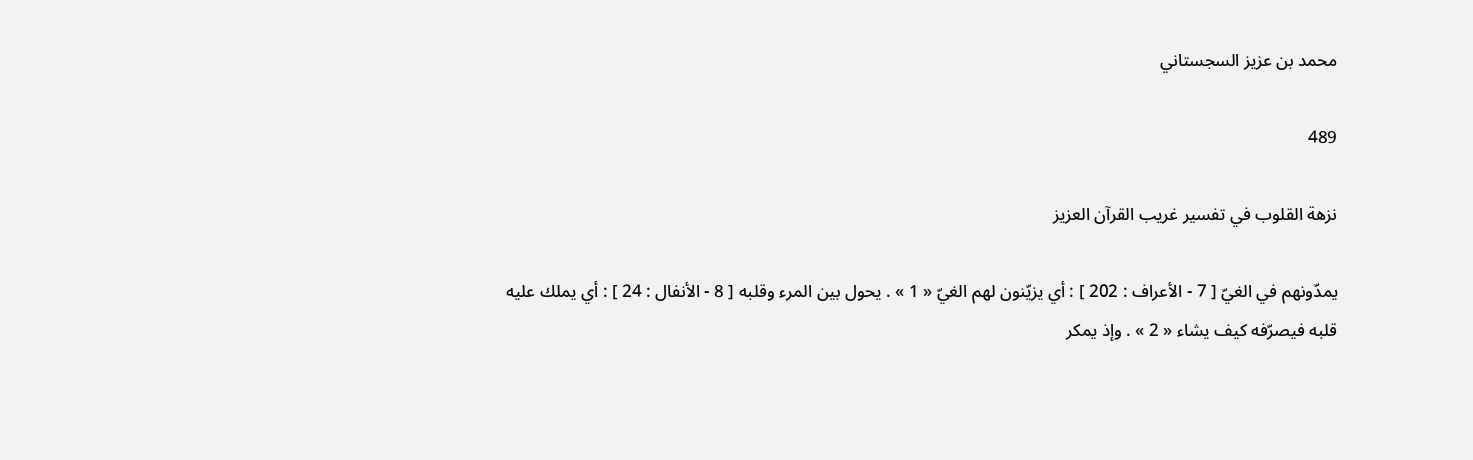محمد بن عزيز السجستاني

489

نزهة القلوب في تفسير غريب القرآن العزيز

يمدّونهم في الغيّ [ 7 - الأعراف : 202 ] : أي يزيّنون لهم الغيّ « 1 » . يحول بين المرء وقلبه [ 8 - الأنفال : 24 ] : أي يملك عليه قلبه فيصرّفه كيف يشاء « 2 » . وإذ يمكر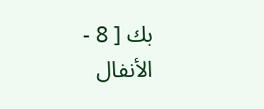بك [ 8 - الأنفال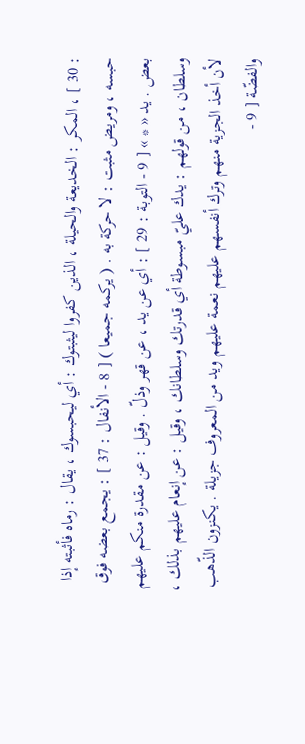: 30 ] ، المكر : الخديعة والحيلة ، الذين كفروا ليثبتوك : أي ليحبسوك ، يقال : رماه فأثبته إذا حبسه ، ومريض مثبت : لا حركة به . ( يركمه جميعا ) [ 8 - الأنفال : 37 ] : يجمع بعضه فوق بعض . يد « * » [ 9 - التوبة : 29 ] : أي عن يد ، عن قهر وذلّ . وقيل : عن مقدرة منكم عليهم وسلطان ، من قولهم : يدك عليّ مبسوطة أي قدرتك وسلطانك ، وقيل : عن إنعام عليهم بذلك ، لأن أخذ الجزية منهم وترك أنفسهم عليهم نعمة عليهم ويد من المعروف جزيلة . يكنزون الذّهب والفضّة [ 9 -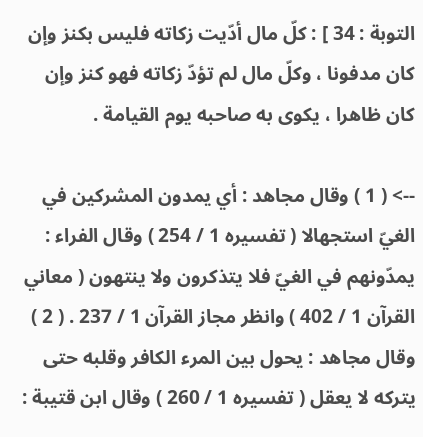التوبة : 34 ] : كلّ مال أدّيت زكاته فليس بكنز وإن كان مدفونا ، وكلّ مال لم تؤدّ زكاته فهو كنز وإن كان ظاهرا ، يكوى به صاحبه يوم القيامة .

--> ( 1 ) وقال مجاهد : أي يمدون المشركين في الغيّ استجهالا ( تفسيره 1 / 254 ) وقال الفراء : يمدّونهم في الغيّ فلا يتذكرون ولا ينتهون ( معاني القرآن 1 / 402 ) وانظر مجاز القرآن 1 / 237 . ( 2 ) وقال مجاهد : يحول بين المرء الكافر وقلبه حتى يتركه لا يعقل ( تفسيره 1 / 260 ) وقال ابن قتيبة :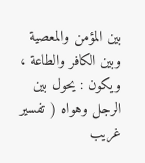بين المؤمن والمعصية وبين الكافر والطاعة ، ويكون : يحول بين الرجل وهواه ( تفسير غريب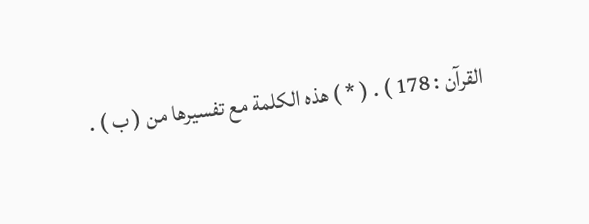القرآن : 178 ) . ( * ) هذه الكلمة مع تفسيرها من ( ب ) .